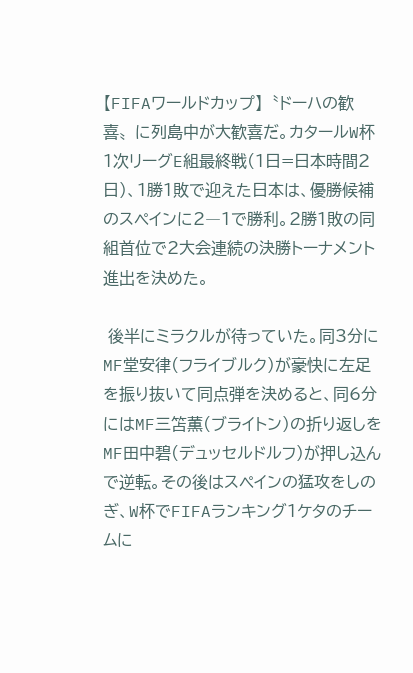【FIFAワールドカップ】〝ドーハの歓喜〟に列島中が大歓喜だ。カタールW杯1次リーグE組最終戦(1日=日本時間2日)、1勝1敗で迎えた日本は、優勝候補のスペインに2―1で勝利。2勝1敗の同組首位で2大会連続の決勝トーナメント進出を決めた。

 後半にミラクルが待っていた。同3分にMF堂安律(フライブルク)が豪快に左足を振り抜いて同点弾を決めると、同6分にはMF三笘薫(ブライトン)の折り返しをMF田中碧(デュッセルドルフ)が押し込んで逆転。その後はスペインの猛攻をしのぎ、W杯でFIFAランキング1ケタのチームに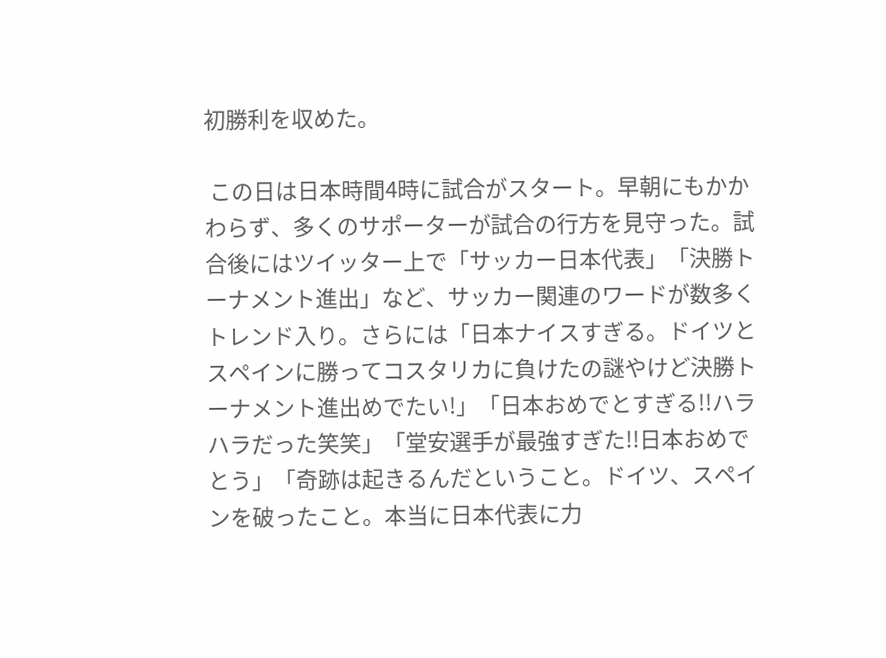初勝利を収めた。

 この日は日本時間4時に試合がスタート。早朝にもかかわらず、多くのサポーターが試合の行方を見守った。試合後にはツイッター上で「サッカー日本代表」「決勝トーナメント進出」など、サッカー関連のワードが数多くトレンド入り。さらには「日本ナイスすぎる。ドイツとスペインに勝ってコスタリカに負けたの謎やけど決勝トーナメント進出めでたい!」「日本おめでとすぎる!!ハラハラだった笑笑」「堂安選手が最強すぎた!!日本おめでとう」「奇跡は起きるんだということ。ドイツ、スペインを破ったこと。本当に日本代表に力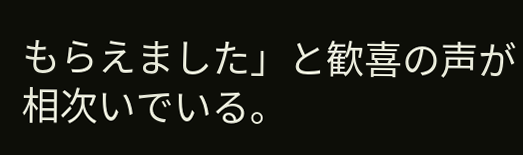もらえました」と歓喜の声が相次いでいる。